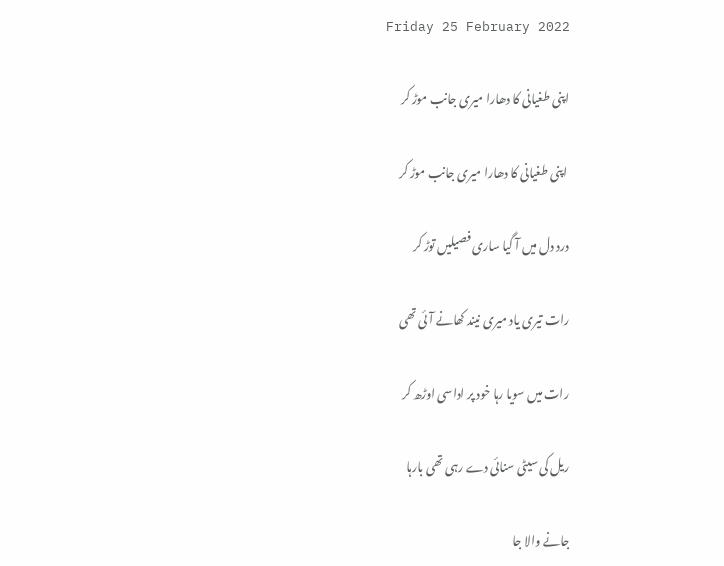Friday 25 February 2022

اپنی طغیانی کا دھارا میری جانب موڑ کر

 اپنی طغیانی کا دھارا میری جانب موڑ کر

درد دل میں آ گیا ساری فصیلیں توڑ کر

رات تیری یاد میری نیند کھانے آئی تھی

رات میں سویا رہا خود پر اداسی اوڑھ کر

ریل کی سیٹی سنائی دے رہی تھی بارہا

جانے والا جا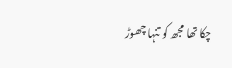چکا تھا مجھ کو تنہا چھوڑ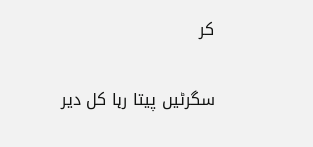کر

سگرٹیں پیتا رہا کل دیر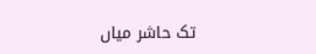تک حاشر میاں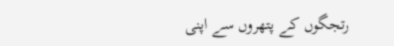رتجگوں کے پتھروں سے اپنی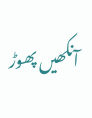آنکھیں پھوڑ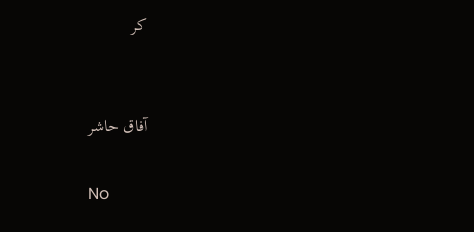کر


آفاق حاشر

No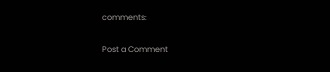comments:

Post a Comment